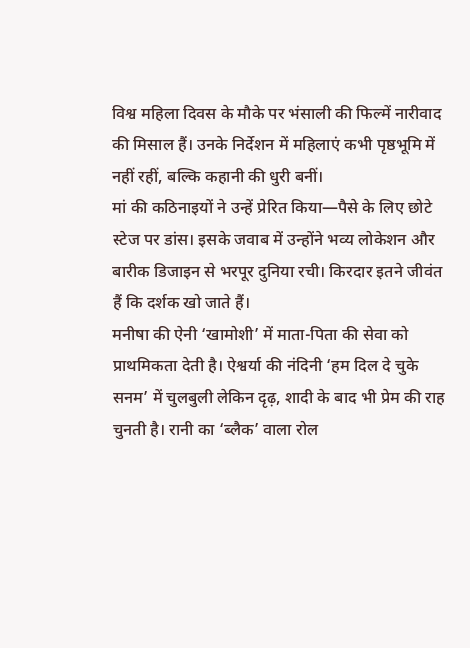विश्व महिला दिवस के मौके पर भंसाली की फिल्में नारीवाद की मिसाल हैं। उनके निर्देशन में महिलाएं कभी पृष्ठभूमि में नहीं रहीं, बल्कि कहानी की धुरी बनीं।
मां की कठिनाइयों ने उन्हें प्रेरित किया—पैसे के लिए छोटे स्टेज पर डांस। इसके जवाब में उन्होंने भव्य लोकेशन और बारीक डिजाइन से भरपूर दुनिया रची। किरदार इतने जीवंत हैं कि दर्शक खो जाते हैं।
मनीषा की ऐनी ‘खामोशी’ में माता-पिता की सेवा को प्राथमिकता देती है। ऐश्वर्या की नंदिनी ‘हम दिल दे चुके सनम’ में चुलबुली लेकिन दृढ़, शादी के बाद भी प्रेम की राह चुनती है। रानी का ‘ब्लैक’ वाला रोल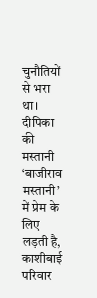चुनौतियों से भरा था।
दीपिका की मस्तानी ‘बाजीराव मस्तानी’ में प्रेम के लिए लड़ती है, काशीबाई परिवार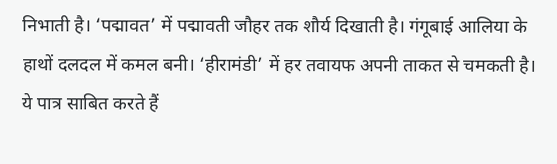निभाती है। ‘पद्मावत’ में पद्मावती जौहर तक शौर्य दिखाती है। गंगूबाई आलिया के हाथों दलदल में कमल बनी। ‘हीरामंडी’ में हर तवायफ अपनी ताकत से चमकती है।
ये पात्र साबित करते हैं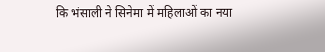कि भंसाली ने सिनेमा में महिलाओं का नया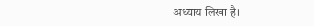अध्याय लिखा है।